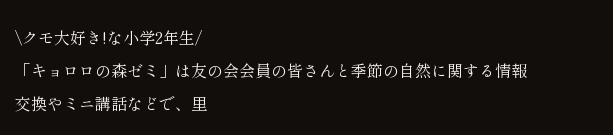\クモ大好き!な小学2年生/
「キョロロの森ゼミ」は友の会会員の皆さんと季節の自然に関する情報交換やミニ講話などで、里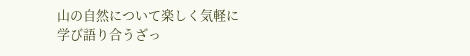山の自然について楽しく気軽に学び語り合うざっ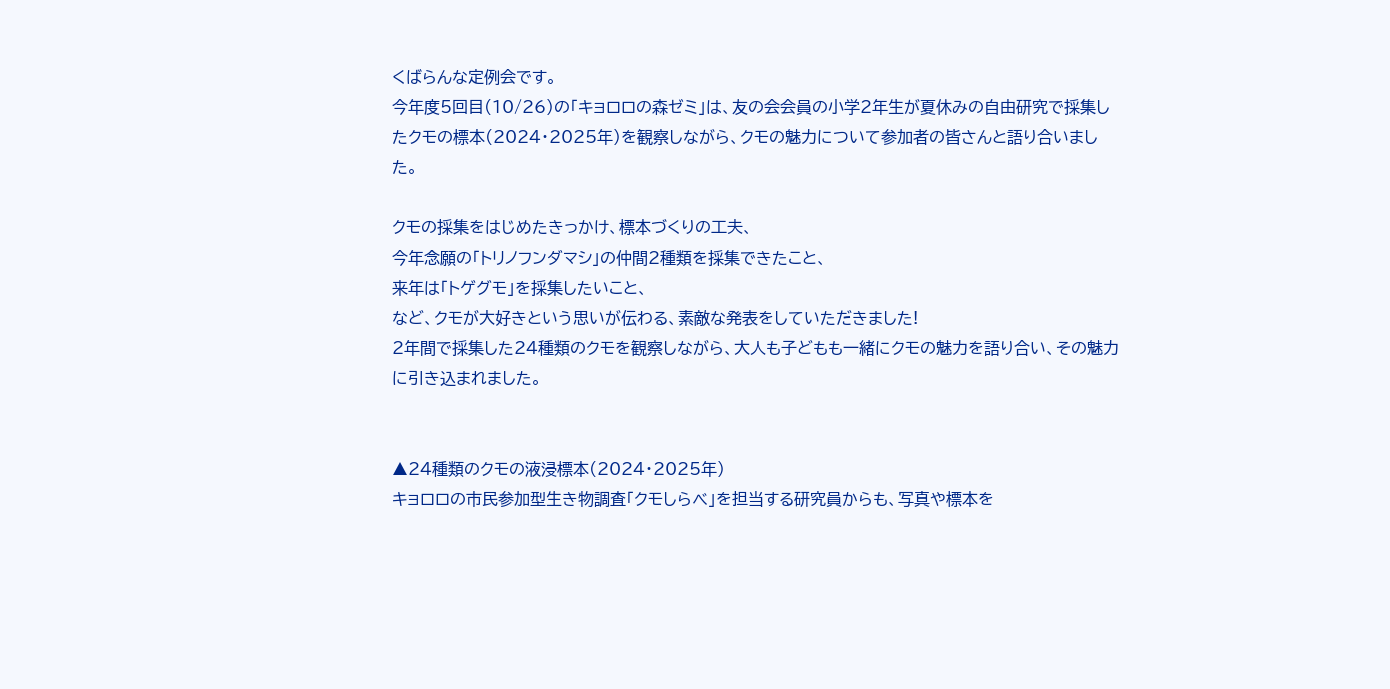くばらんな定例会です。
今年度5回目(10/26)の「キョロロの森ゼミ」は、友の会会員の小学2年生が夏休みの自由研究で採集したクモの標本(2024・2025年)を観察しながら、クモの魅力について参加者の皆さんと語り合いました。

クモの採集をはじめたきっかけ、標本づくりの工夫、
今年念願の「トリノフンダマシ」の仲間2種類を採集できたこと、
来年は「トゲグモ」を採集したいこと、
など、クモが大好きという思いが伝わる、素敵な発表をしていただきました!
2年間で採集した24種類のクモを観察しながら、大人も子どもも一緒にクモの魅力を語り合い、その魅力に引き込まれました。


▲24種類のクモの液浸標本(2024・2025年)
キョロロの市民参加型生き物調査「クモしらべ」を担当する研究員からも、写真や標本を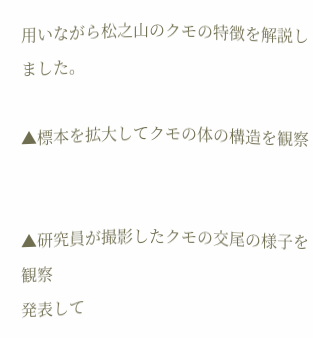用いながら松之山のクモの特徴を解説しました。

▲標本を拡大してクモの体の構造を観察


▲研究員が撮影したクモの交尾の様子を観察
発表して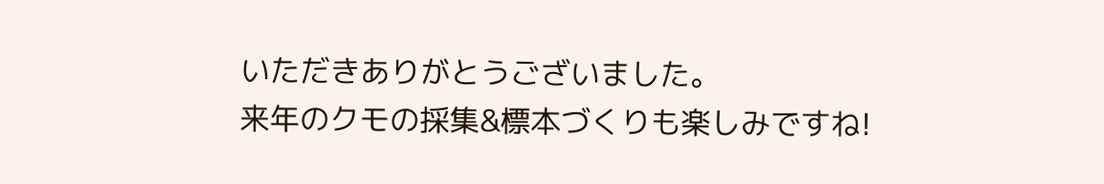いただきありがとうございました。
来年のクモの採集&標本づくりも楽しみですね!